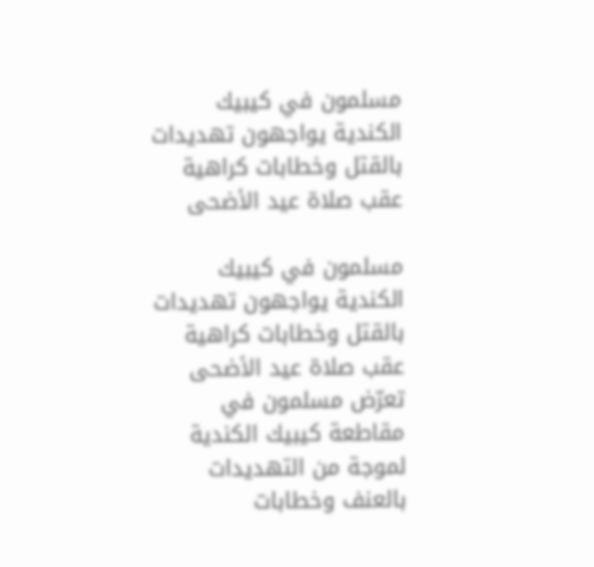مسلمون في كيبيك الكندية يواجهون تهديدات بالقتل وخطابات كراهية عقب صلاة عيد الأضحى

مسلمون في كيبيك الكندية يواجهون تهديدات بالقتل وخطابات كراهية عقب صلاة عيد الأضحى
تعرّض مسلمون في مقاطعة كيبيك الكندية لموجة من التهديدات بالعنف وخطابات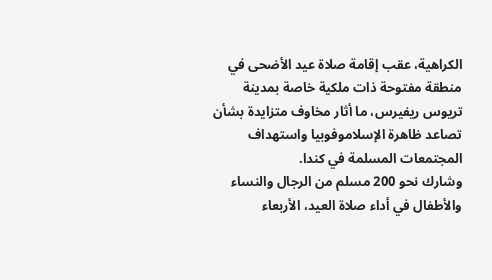الكراهية، عقب إقامة صلاة عيد الأضحى في منطقة مفتوحة ذات ملكية خاصة بمدينة تريوس ريفيرس، ما أثار مخاوف متزايدة بشأن تصاعد ظاهرة الإسلاموفوبيا واستهداف المجتمعات المسلمة في كندا.
وشارك نحو 200 مسلم من الرجال والنساء والأطفال في أداء صلاة العيد، الأربعاء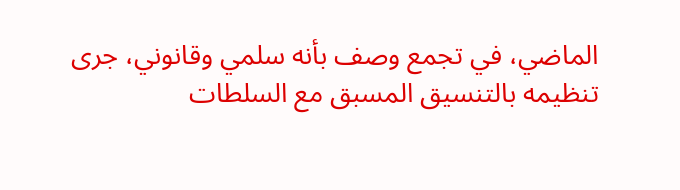الماضي، في تجمع وصف بأنه سلمي وقانوني، جرى تنظيمه بالتنسيق المسبق مع السلطات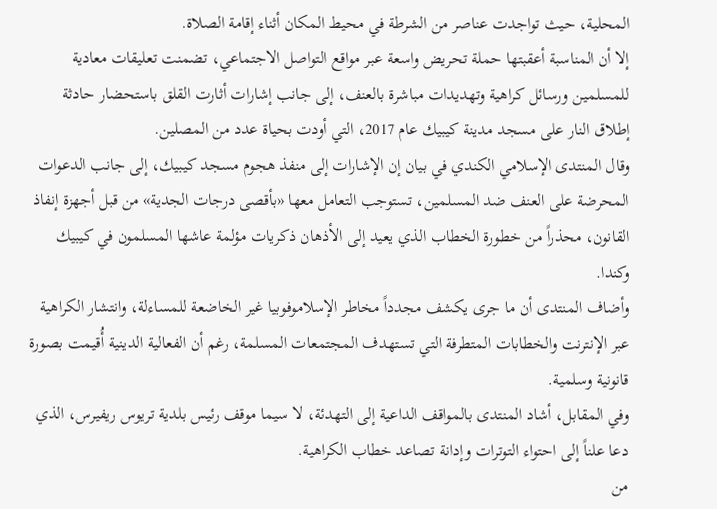المحلية، حيث تواجدت عناصر من الشرطة في محيط المكان أثناء إقامة الصلاة.
إلا أن المناسبة أعقبتها حملة تحريض واسعة عبر مواقع التواصل الاجتماعي، تضمنت تعليقات معادية للمسلمين ورسائل كراهية وتهديدات مباشرة بالعنف، إلى جانب إشارات أثارت القلق باستحضار حادثة إطلاق النار على مسجد مدينة كيبيك عام 2017، التي أودت بحياة عدد من المصلين.
وقال المنتدى الإسلامي الكندي في بيان إن الإشارات إلى منفذ هجوم مسجد كيبيك، إلى جانب الدعوات المحرضة على العنف ضد المسلمين، تستوجب التعامل معها «بأقصى درجات الجدية» من قبل أجهزة إنفاذ القانون، محذراً من خطورة الخطاب الذي يعيد إلى الأذهان ذكريات مؤلمة عاشها المسلمون في كيبيك وكندا.
وأضاف المنتدى أن ما جرى يكشف مجدداً مخاطر الإسلاموفوبيا غير الخاضعة للمساءلة، وانتشار الكراهية عبر الإنترنت والخطابات المتطرفة التي تستهدف المجتمعات المسلمة، رغم أن الفعالية الدينية أُقيمت بصورة قانونية وسلمية.
وفي المقابل، أشاد المنتدى بالمواقف الداعية إلى التهدئة، لا سيما موقف رئيس بلدية تريوس ريفيرس، الذي دعا علناً إلى احتواء التوترات وإدانة تصاعد خطاب الكراهية.
من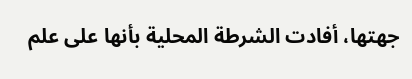جهتها، أفادت الشرطة المحلية بأنها على علم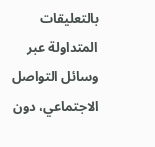بالتعليقات المتداولة عبر وسائل التواصل الاجتماعي، دون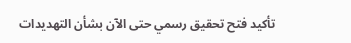تأكيد فتح تحقيق رسمي حتى الآن بشأن التهديدات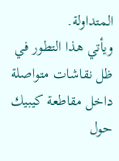المتداولة.
ويأتي هذا التطور في ظل نقاشات متواصلة داخل مقاطعة كيبيك حول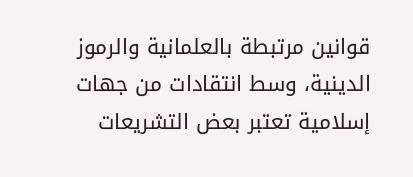قوانين مرتبطة بالعلمانية والرموز الدينية، وسط انتقادات من جهات إسلامية تعتبر بعض التشريعات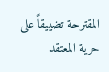المقترحة تضييقاً على حرية المعتقد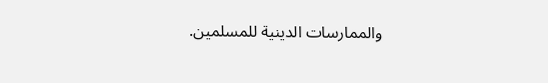والممارسات الدينية للمسلمين.